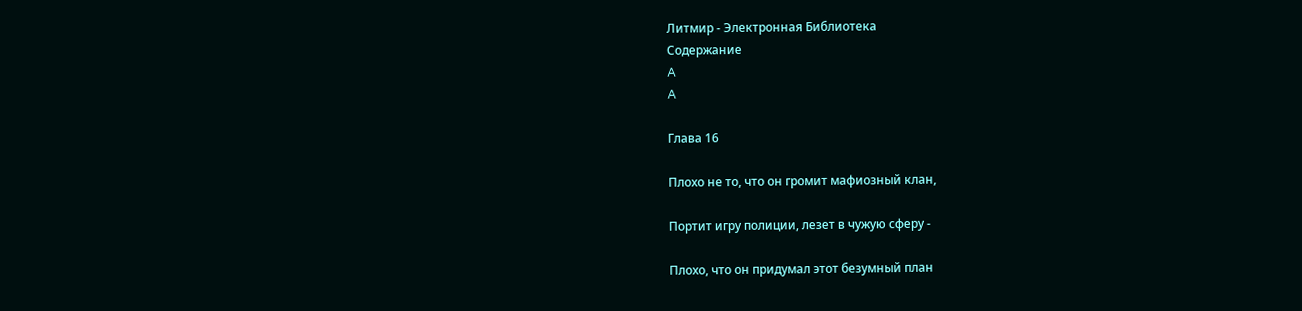Литмир - Электронная Библиотека
Содержание
A
A

Глава 16

Плохо не то, что он громит мафиозный клан,

Портит игру полиции, лезет в чужую сферу -

Плохо, что он придумал этот безумный план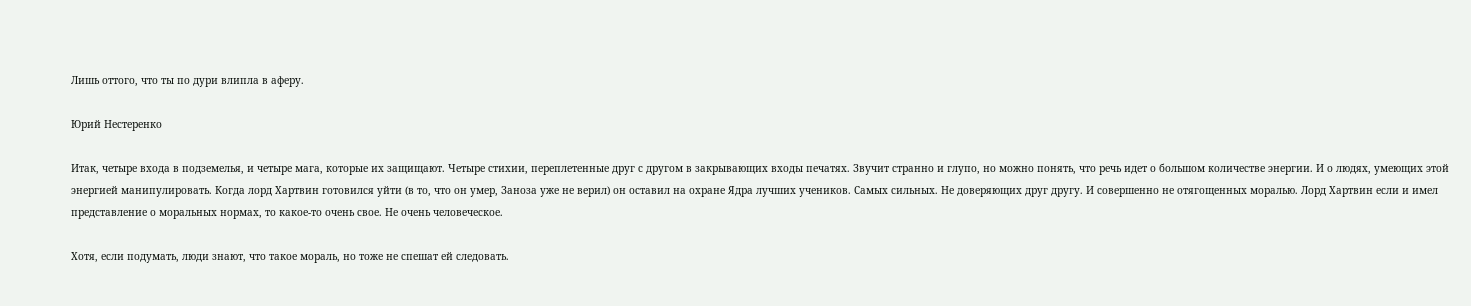Лишь оттого, что ты по дури влипла в аферу.

Юрий Нестеренко

Итак, четыре входа в подземелья, и четыре мага, которые их защищают. Четыре стихии, переплетенные друг с другом в закрывающих входы печатях. Звучит странно и глупо, но можно понять, что речь идет о большом количестве энергии. И о людях, умеющих этой энергией манипулировать. Когда лорд Хартвин готовился уйти (в то, что он умер, Заноза уже не верил) он оставил на охране Ядра лучших учеников. Самых сильных. Не доверяющих друг другу. И совершенно не отягощенных моралью. Лорд Хартвин если и имел представление о моральных нормах, то какое-то очень свое. Не очень человеческое.

Хотя, если подумать, люди знают, что такое мораль, но тоже не спешат ей следовать.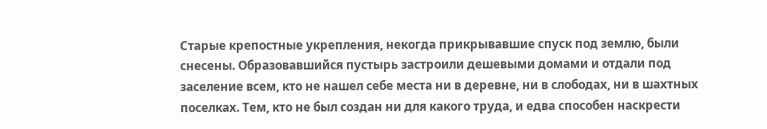Старые крепостные укрепления, некогда прикрывавшие спуск под землю, были снесены. Образовавшийся пустырь застроили дешевыми домами и отдали под заселение всем, кто не нашел себе места ни в деревне, ни в слободах, ни в шахтных поселках. Тем, кто не был создан ни для какого труда, и едва способен наскрести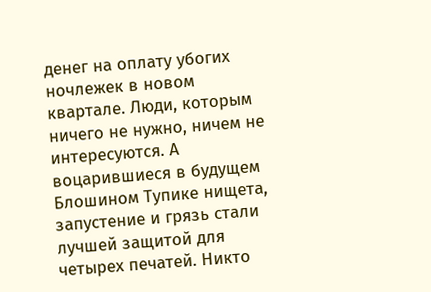денег на оплату убогих ночлежек в новом квартале. Люди, которым ничего не нужно, ничем не интересуются. А воцарившиеся в будущем Блошином Тупике нищета, запустение и грязь стали лучшей защитой для четырех печатей. Никто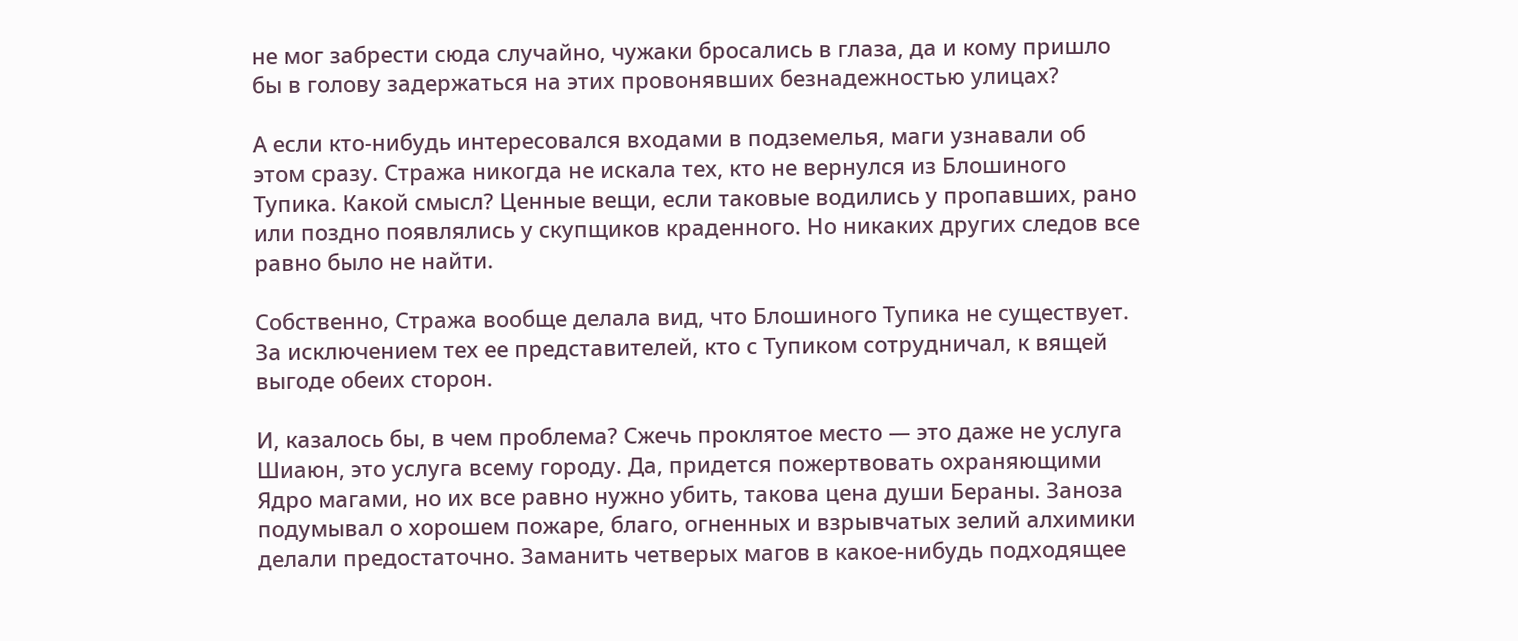не мог забрести сюда случайно, чужаки бросались в глаза, да и кому пришло бы в голову задержаться на этих провонявших безнадежностью улицах?

А если кто-нибудь интересовался входами в подземелья, маги узнавали об этом сразу. Стража никогда не искала тех, кто не вернулся из Блошиного Тупика. Какой смысл? Ценные вещи, если таковые водились у пропавших, рано или поздно появлялись у скупщиков краденного. Но никаких других следов все равно было не найти.

Собственно, Стража вообще делала вид, что Блошиного Тупика не существует. За исключением тех ее представителей, кто с Тупиком сотрудничал, к вящей выгоде обеих сторон.

И, казалось бы, в чем проблема? Сжечь проклятое место — это даже не услуга Шиаюн, это услуга всему городу. Да, придется пожертвовать охраняющими Ядро магами, но их все равно нужно убить, такова цена души Бераны. Заноза подумывал о хорошем пожаре, благо, огненных и взрывчатых зелий алхимики делали предостаточно. Заманить четверых магов в какое-нибудь подходящее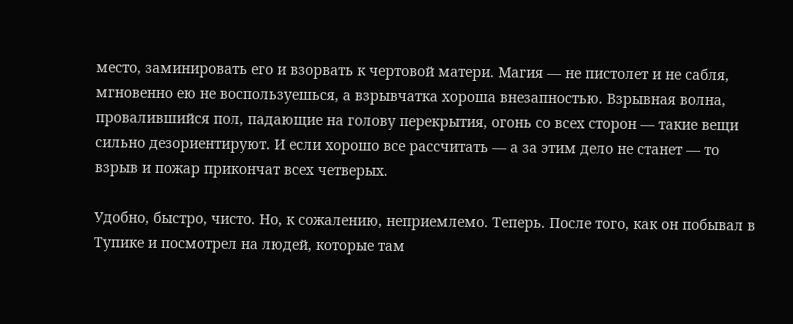место, заминировать его и взорвать к чертовой матери. Магия — не пистолет и не сабля, мгновенно ею не воспользуешься, а взрывчатка хороша внезапностью. Взрывная волна, провалившийся пол, падающие на голову перекрытия, огонь со всех сторон — такие вещи сильно дезориентируют. И если хорошо все рассчитать — а за этим дело не станет — то взрыв и пожар прикончат всех четверых.

Удобно, быстро, чисто. Но, к сожалению, неприемлемо. Теперь. После того, как он побывал в Тупике и посмотрел на людей, которые там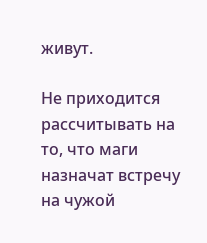живут.

Не приходится рассчитывать на то, что маги назначат встречу на чужой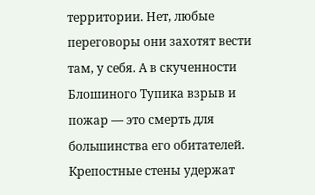территории. Нет, любые переговоры они захотят вести там, у себя. А в скученности Блошиного Тупика взрыв и пожар — это смерть для большинства его обитателей. Крепостные стены удержат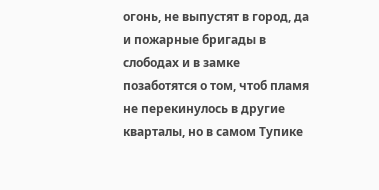огонь, не выпустят в город, да и пожарные бригады в слободах и в замке позаботятся о том, чтоб пламя не перекинулось в другие кварталы, но в самом Тупике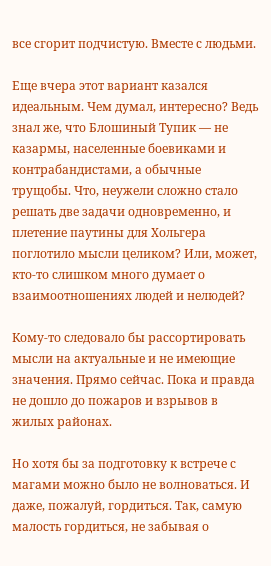все сгорит подчистую. Вместе с людьми.

Еще вчера этот вариант казался идеальным. Чем думал, интересно? Ведь знал же, что Блошиный Тупик — не казармы, населенные боевиками и контрабандистами, а обычные трущобы. Что, неужели сложно стало решать две задачи одновременно, и плетение паутины для Хольгера поглотило мысли целиком? Или, может, кто-то слишком много думает о взаимоотношениях людей и нелюдей?

Кому-то следовало бы рассортировать мысли на актуальные и не имеющие значения. Прямо сейчас. Пока и правда не дошло до пожаров и взрывов в жилых районах.

Но хотя бы за подготовку к встрече с магами можно было не волноваться. И даже, пожалуй, гордиться. Так, самую малость гордиться, не забывая о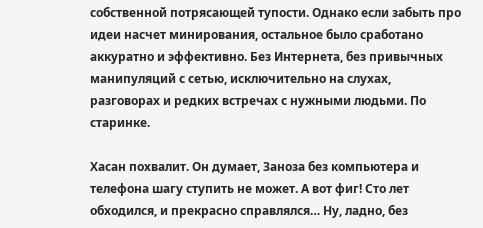собственной потрясающей тупости. Однако если забыть про идеи насчет минирования, остальное было сработано аккуратно и эффективно. Без Интернета, без привычных манипуляций с сетью, исключительно на слухах, разговорах и редких встречах с нужными людьми. По старинке.

Хасан похвалит. Он думает, Заноза без компьютера и телефона шагу ступить не может. А вот фиг! Сто лет обходился, и прекрасно справлялся… Ну, ладно, без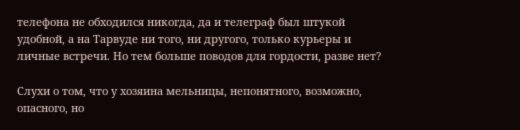телефона не обходился никогда, да и телеграф был штукой удобной, а на Тарвуде ни того, ни другого, только курьеры и личные встречи. Но тем больше поводов для гордости, разве нет?

Слухи о том, что у хозяина мельницы, непонятного, возможно, опасного, но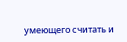умеющего считать и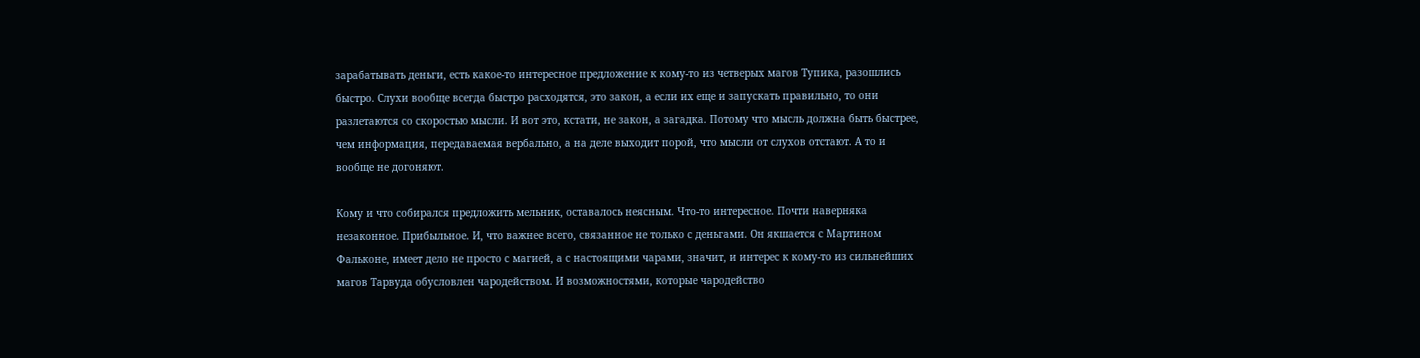зарабатывать деньги, есть какое-то интересное предложение к кому-то из четверых магов Тупика, разошлись быстро. Слухи вообще всегда быстро расходятся, это закон, а если их еще и запускать правильно, то они разлетаются со скоростью мысли. И вот это, кстати, не закон, а загадка. Потому что мысль должна быть быстрее, чем информация, передаваемая вербально, а на деле выходит порой, что мысли от слухов отстают. А то и вообще не догоняют.

Кому и что собирался предложить мельник, оставалось неясным. Что-то интересное. Почти наверняка незаконное. Прибыльное. И, что важнее всего, связанное не только с деньгами. Он якшается с Мартином Фальконе, имеет дело не просто с магией, а с настоящими чарами, значит, и интерес к кому-то из сильнейших магов Тарвуда обусловлен чародейством. И возможностями, которые чародейство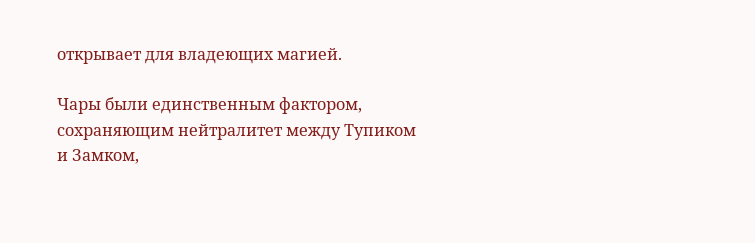открывает для владеющих магией.

Чары были единственным фактором, сохраняющим нейтралитет между Тупиком и Замком,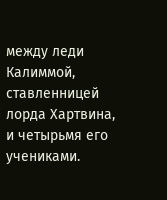между леди Калиммой, ставленницей лорда Хартвина, и четырьмя его учениками.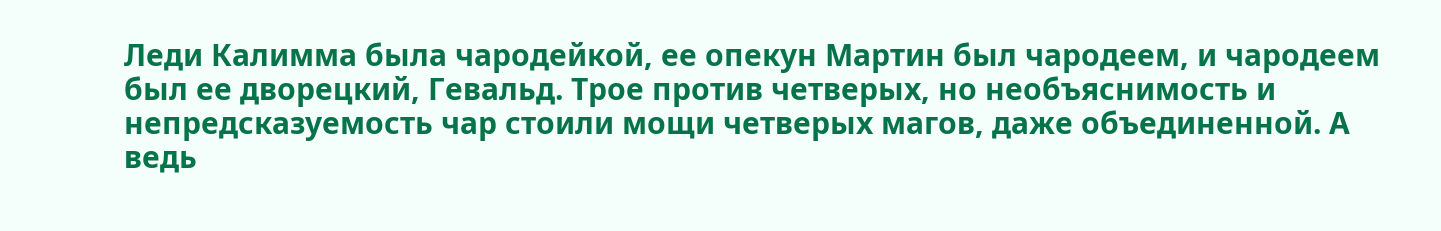Леди Калимма была чародейкой, ее опекун Мартин был чародеем, и чародеем был ее дворецкий, Гевальд. Трое против четверых, но необъяснимость и непредсказуемость чар стоили мощи четверых магов, даже объединенной. А ведь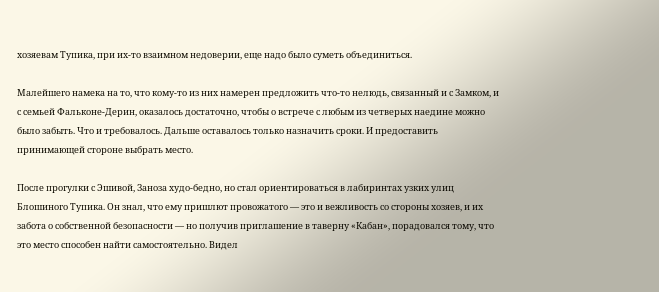хозяевам Тупика, при их-то взаимном недоверии, еще надо было суметь объединиться.

Малейшего намека на то, что кому-то из них намерен предложить что-то нелюдь, связанный и с Замком, и с семьей Фальконе-Дерин, оказалось достаточно, чтобы о встрече с любым из четверых наедине можно было забыть. Что и требовалось. Дальше оставалось только назначить сроки. И предоставить принимающей стороне выбрать место.

После прогулки с Эшивой, Заноза худо-бедно, но стал ориентироваться в лабиринтах узких улиц Блошиного Тупика. Он знал, что ему пришлют провожатого — это и вежливость со стороны хозяев, и их забота о собственной безопасности — но получив приглашение в таверну «Кабан», порадовался тому, что это место способен найти самостоятельно. Видел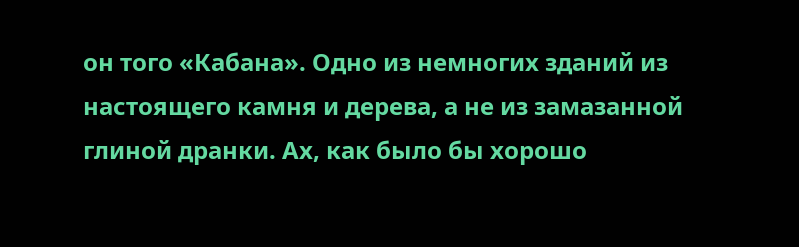он того «Кабана». Одно из немногих зданий из настоящего камня и дерева, а не из замазанной глиной дранки. Ах, как было бы хорошо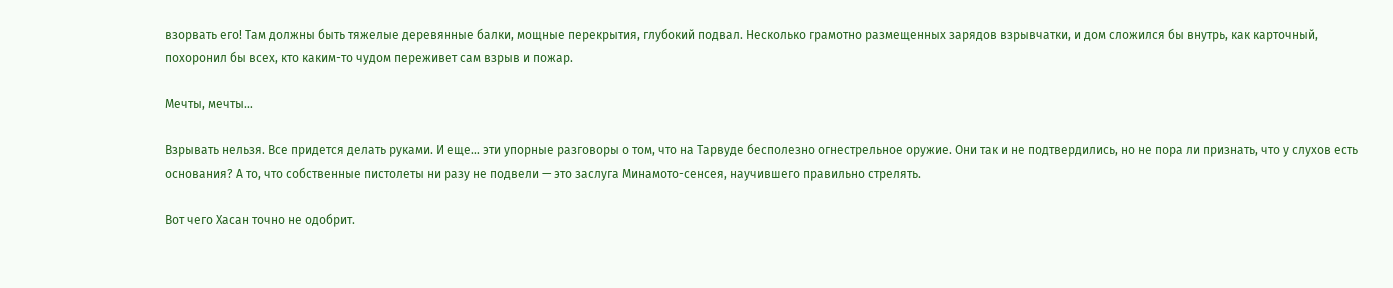взорвать его! Там должны быть тяжелые деревянные балки, мощные перекрытия, глубокий подвал. Несколько грамотно размещенных зарядов взрывчатки, и дом сложился бы внутрь, как карточный, похоронил бы всех, кто каким-то чудом переживет сам взрыв и пожар.

Мечты, мечты…

Взрывать нельзя. Все придется делать руками. И еще… эти упорные разговоры о том, что на Тарвуде бесполезно огнестрельное оружие. Они так и не подтвердились, но не пора ли признать, что у слухов есть основания? А то, что собственные пистолеты ни разу не подвели — это заслуга Минамото-сенсея, научившего правильно стрелять.

Вот чего Хасан точно не одобрит.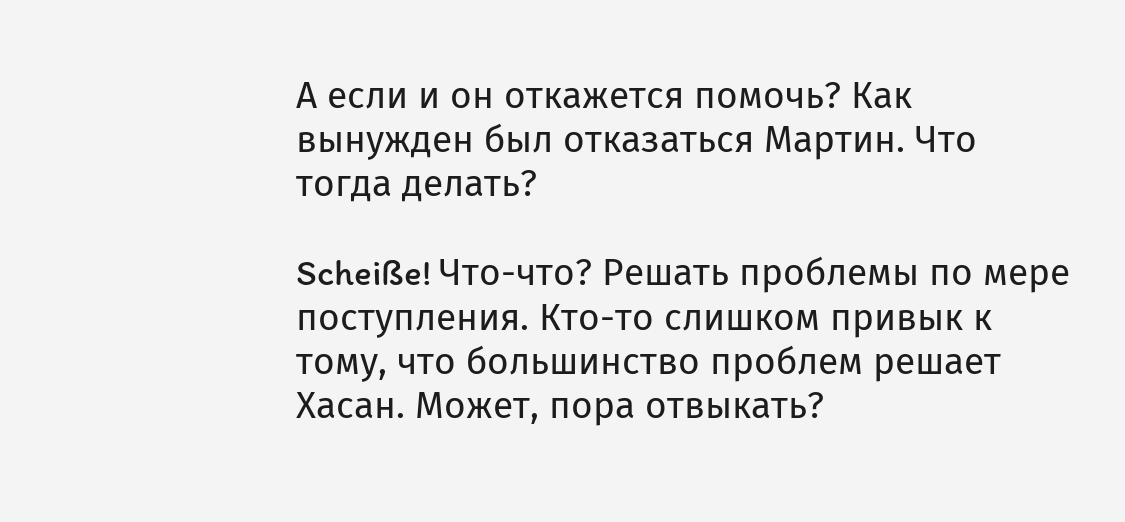А если и он откажется помочь? Как вынужден был отказаться Мартин. Что тогда делать?

Scheiße! Что-что? Решать проблемы по мере поступления. Кто-то слишком привык к тому, что большинство проблем решает Хасан. Может, пора отвыкать?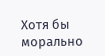Хотя бы морально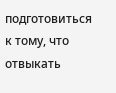подготовиться к тому, что отвыкать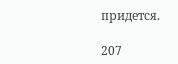придется.

207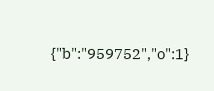{"b":"959752","o":1}